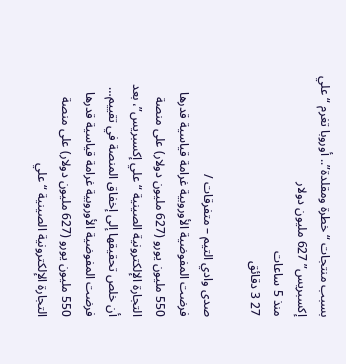بسبب منتجات “خطرة ومقلدة”.. أوروبا تغرم “علي إكسبريس” 627 مليون دولار
منذ 5 ساعات
27 3 دقائق

صدى وادي التيم – متفرقات /
فرضت المفوضية الأوروبية غرامة قياسية قدرها 550 مليون يورو (627 مليون دولار) على منصة التجارة الإلكترونية الصينية “علي إكسبريس”، بعد أن خلص تحقيقها إلى إخفاق المنصة في تقييم…
فرضت المفوضية الأوروبية غرامة قياسية قدرها 550 مليون يورو (627 مليون دولار) على منصة التجارة الإلكترونية الصينية “علي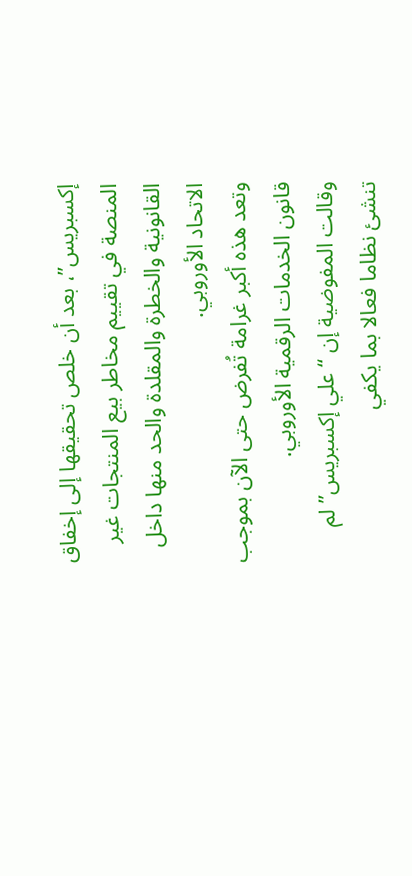إكسبريس”، بعد أن خلص تحقيقها إلى إخفاق المنصة في تقييم مخاطر بيع المنتجات غير القانونية والخطرة والمقلدة والحد منها داخل الاتحاد الأوروبي.
وتعد هذه أكبر غرامة تُفرض حتى الآن بموجب قانون الخدمات الرقمية الأوروبي.
وقالت المفوضية إن “علي إكسبريس” لم تنشئ نظاما فعالا بما يكفي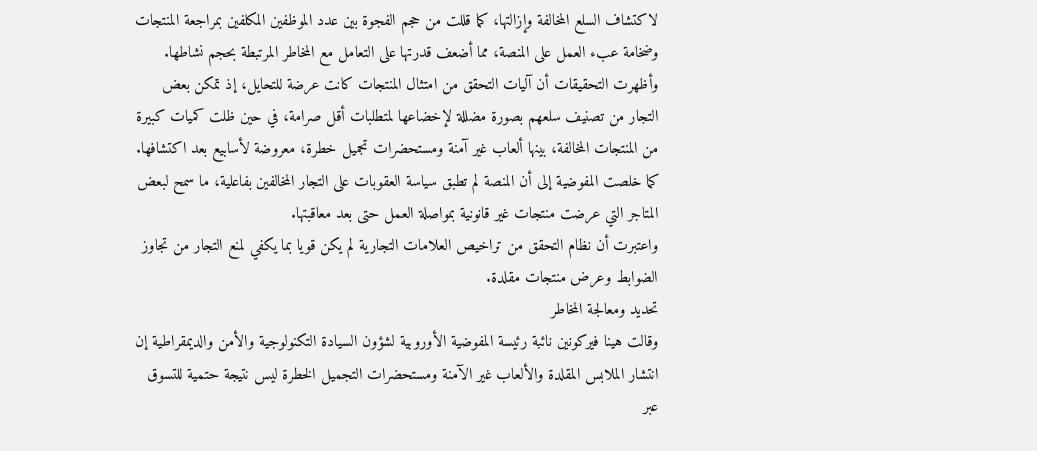لاكتشاف السلع المخالفة وإزالتها، كما قللت من حجم الفجوة بين عدد الموظفين المكلفين بمراجعة المنتجات وضخامة عبء العمل على المنصة، مما أضعف قدرتها على التعامل مع المخاطر المرتبطة بحجم نشاطها.
وأظهرت التحقيقات أن آليات التحقق من امتثال المنتجات كانت عرضة للتحايل، إذ تمكن بعض التجار من تصنيف سلعهم بصورة مضللة لإخضاعها لمتطلبات أقل صرامة، في حين ظلت كميات كبيرة من المنتجات المخالفة، بينها ألعاب غير آمنة ومستحضرات تجميل خطرة، معروضة لأسابيع بعد اكتشافها.
كما خلصت المفوضية إلى أن المنصة لم تطبق سياسة العقوبات على التجار المخالفين بفاعلية، ما سمح لبعض المتاجر التي عرضت منتجات غير قانونية بمواصلة العمل حتى بعد معاقبتها.
واعتبرت أن نظام التحقق من تراخيص العلامات التجارية لم يكن قويا بما يكفي لمنع التجار من تجاوز الضوابط وعرض منتجات مقلدة.
تحديد ومعالجة المخاطر
وقالت هينا فيركونين نائبة رئيسة المفوضية الأوروبية لشؤون السيادة التكنولوجية والأمن والديمقراطية إن انتشار الملابس المقلدة والألعاب غير الآمنة ومستحضرات التجميل الخطرة ليس نتيجة حتمية للتسوق عبر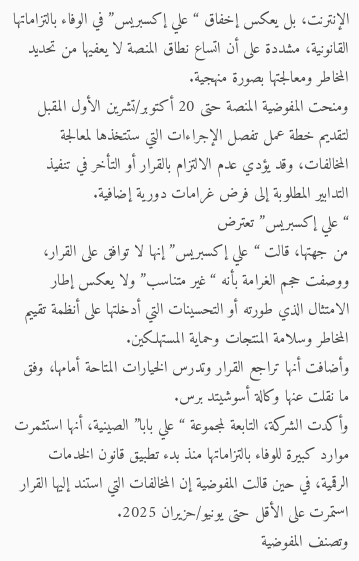الإنترنت، بل يعكس إخفاق “علي إكسبريس” في الوفاء بالتزاماتها القانونية، مشددة على أن اتساع نطاق المنصة لا يعفيها من تحديد المخاطر ومعالجتها بصورة منهجية.
ومنحت المفوضية المنصة حتى 20 أكتوبر/تشرين الأول المقبل لتقديم خطة عمل تفصل الإجراءات التي ستتخذها لمعالجة المخالفات، وقد يؤدي عدم الالتزام بالقرار أو التأخر في تنفيذ التدابير المطلوبة إلى فرض غرامات دورية إضافية.
“علي إكسبريس” تعترض
من جهتها، قالت “علي إكسبريس” إنها لا توافق على القرار، ووصفت حجم الغرامة بأنه “غير متناسب” ولا يعكس إطار الامتثال الذي طورته أو التحسينات التي أدخلتها على أنظمة تقييم المخاطر وسلامة المنتجات وحماية المستهلكين.
وأضافت أنها تراجع القرار وتدرس الخيارات المتاحة أمامها، وفق ما نقلت عنها وكالة أسوشيتد برس.
وأكدت الشركة، التابعة لمجموعة “علي بابا” الصينية، أنها استثمرت موارد كبيرة للوفاء بالتزاماتها منذ بدء تطبيق قانون الخدمات الرقمية، في حين قالت المفوضية إن المخالفات التي استند إليها القرار استمرت على الأقل حتى يونيو/حزيران 2025.
وتصنف المفوضية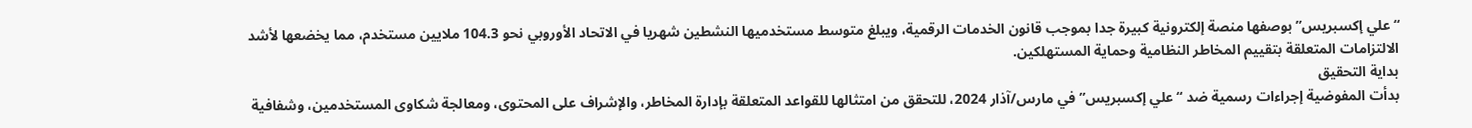“علي إكسبريس” بوصفها منصة إلكترونية كبيرة جدا بموجب قانون الخدمات الرقمية، ويبلغ متوسط مستخدميها النشطين شهريا في الاتحاد الأوروبي نحو 104.3 ملايين مستخدم، مما يخضعها لأشد الالتزامات المتعلقة بتقييم المخاطر النظامية وحماية المستهلكين.
بداية التحقيق
بدأت المفوضية إجراءات رسمية ضد “علي إكسبريس” في مارس/آذار 2024، للتحقق من امتثالها للقواعد المتعلقة بإدارة المخاطر، والإشراف على المحتوى، ومعالجة شكاوى المستخدمين، وشفافية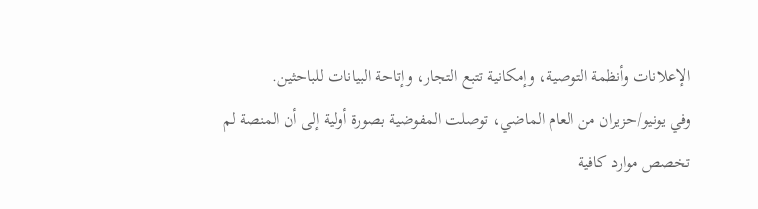الإعلانات وأنظمة التوصية، وإمكانية تتبع التجار، وإتاحة البيانات للباحثين.
وفي يونيو/حزيران من العام الماضي، توصلت المفوضية بصورة أولية إلى أن المنصة لم تخصص موارد كافية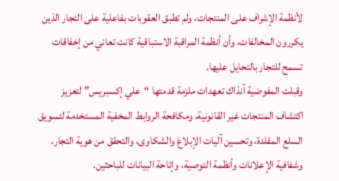لأنظمة الإشراف على المنتجات، ولم تطبق العقوبات بفاعلية على التجار الذين يكررون المخالفات، وأن أنظمة المراقبة الاستباقية كانت تعاني من إخفاقات تسمح للتجار بالتحايل عليها.
وقبلت المفوضية آنذاك تعهدات ملزمة قدمتها “علي إكسبريس” لتعزيز اكتشاف المنتجات غير القانونية، ومكافحة الروابط المخفية المستخدمة لتسويق السلع المقلدة، وتحسين آليات الإبلاغ والشكاوى، والتحقق من هوية التجار، وشفافية الإعلانات وأنظمة التوصية، وإتاحة البيانات للباحثين.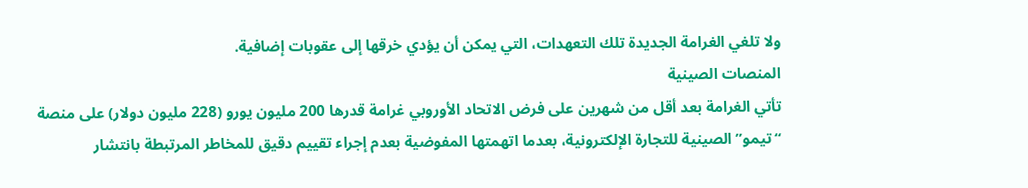ولا تلغي الغرامة الجديدة تلك التعهدات، التي يمكن أن يؤدي خرقها إلى عقوبات إضافية.
المنصات الصينية
تأتي الغرامة بعد أقل من شهرين على فرض الاتحاد الأوروبي غرامة قدرها 200 مليون يورو (228 مليون دولار) على منصة “تيمو” الصينية للتجارة الإلكترونية، بعدما اتهمتها المفوضية بعدم إجراء تقييم دقيق للمخاطر المرتبطة بانتشار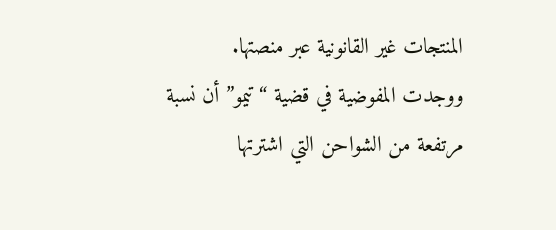المنتجات غير القانونية عبر منصتها.
ووجدت المفوضية في قضية “تيمو” أن نسبة مرتفعة من الشواحن التي اشترتها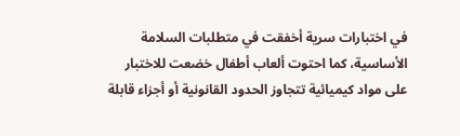في اختبارات سرية أخفقت في متطلبات السلامة الأساسية، كما احتوت ألعاب أطفال خضعت للاختبار على مواد كيميائية تتجاوز الحدود القانونية أو أجزاء قابلة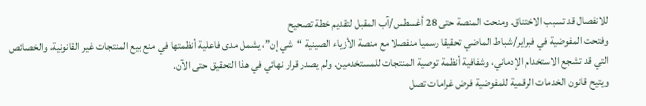للانفصال قد تسبب الاختناق. ومنحت المنصة حتى 28 أغسطس/آب المقبل لتقديم خطة تصحيح
وفتحت المفوضية في فبراير/شباط الماضي تحقيقا رسميا منفصلا مع منصة الأزياء الصينية “شي إن”، يشمل مدى فاعلية أنظمتها في منع بيع المنتجات غير القانونية، والخصائص التي قد تشجع الاستخدام الإدماني، وشفافية أنظمة توصية المنتجات للمستخدمين. ولم يصدر قرار نهائي في هذا التحقيق حتى الآن.
ويتيح قانون الخدمات الرقمية للمفوضية فرض غرامات تصل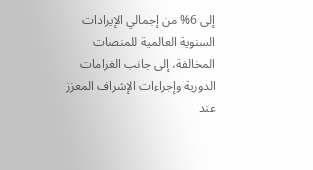إلى 6% من إجمالي الإيرادات السنوية العالمية للمنصات المخالفة، إلى جانب الغرامات الدورية وإجراءات الإشراف المعزز عند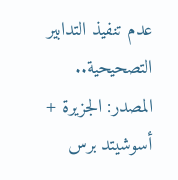عدم تنفيذ التدابير التصحيحية..
المصدر: الجزيرة + أسوشيتد برس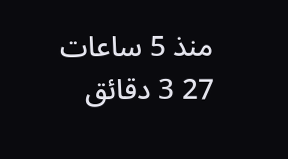منذ 5 ساعات
27 3 دقائق